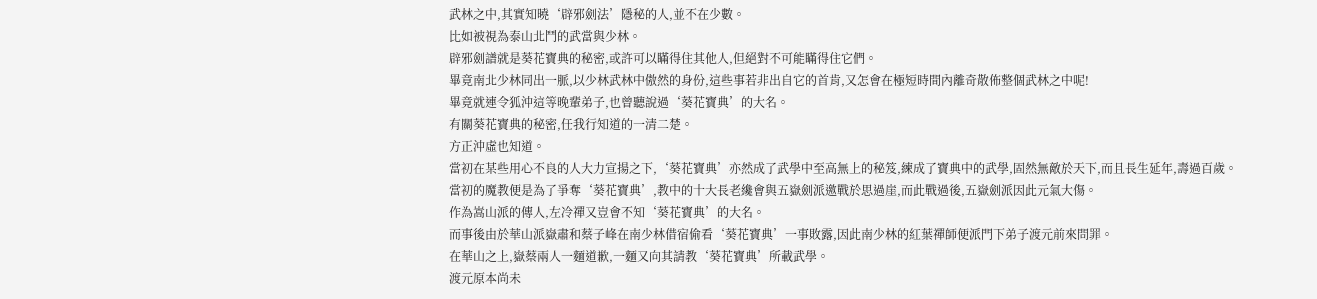武林之中,其實知曉‘辟邪劍法’隱秘的人,並不在少數。
比如被視為泰山北鬥的武當與少林。
辟邪劍譜就是葵花寶典的秘密,或許可以瞞得住其他人,但絕對不可能瞞得住它們。
畢竟南北少林同出一脈,以少林武林中傲然的身份,這些事若非出自它的首肯,又怎會在極短時間內離奇散佈整個武林之中呢!
畢竟就連令狐沖這等晚輩弟子,也曾聽說過‘葵花寶典’的大名。
有關葵花寶典的秘密,任我行知道的一清二楚。
方正沖虛也知道。
當初在某些用心不良的人大力宣揚之下,‘葵花寶典’亦然成了武學中至高無上的秘笈,練成了寶典中的武學,固然無敵於天下,而且長生延年,壽過百歲。
當初的魔教便是為了爭奪‘葵花寶典’,教中的十大長老纔會與五嶽劍派邀戰於思過崖,而此戰過後,五嶽劍派因此元氣大傷。
作為嵩山派的傳人,左冷禪又豈會不知‘葵花寶典’的大名。
而事後由於華山派嶽肅和蔡子峰在南少林借宿偷看‘葵花寶典’一事敗露,因此南少林的紅葉禪師便派門下弟子渡元前來問罪。
在華山之上,嶽蔡兩人一麵道歉,一麵又向其請教‘葵花寶典’所載武學。
渡元原本尚未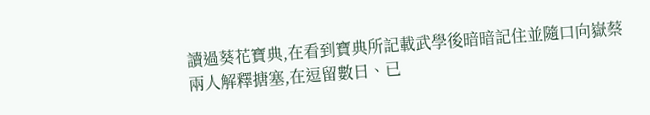讀過葵花寶典,在看到寶典所記載武學後暗暗記住並隨口向嶽蔡兩人解釋搪塞,在逗留數日、已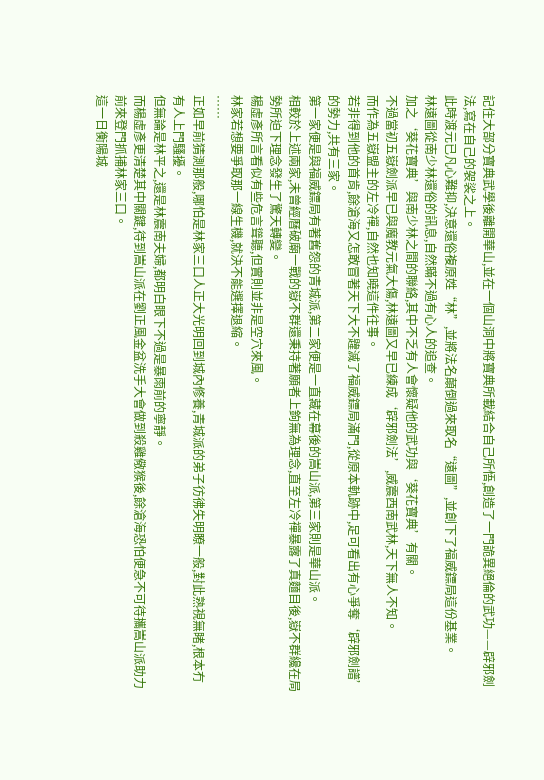記住大部分寶典武學後離開華山,並在一個山洞中將寶典所載結合自己所悟,創造了一門詭異絕倫的武功——辟邪劍法,寫在自己的袈裟之上。
此時渡元已凡心難抑,決意還俗複原姓“林”,並將法名顛倒過來取名“遠圖”,並創下了福威鏢局這份基業。
林遠圖從南少林還俗的訊息,自然瞞不過有心人的追查。
加之‘葵花寶典’與南少林之間的聯絡,其中不乏有人會懷疑他的武功與‘葵花寶典’有關。
不過當初五嶽劍派早已與魔教元氣大傷,林遠圖又早已練成‘辟邪劍法’,威震西南武林,天下無人不知。
而作為五嶽盟主的左冷禪,自然也知曉這件往事。
若非得到他的首肯,餘滄海又怎敢冒著天下大不韙滅了福威鏢局滿門,從原本軌跡中,足可看出有心爭奪‘辟邪劍譜’的勢力,共有三家。
第一家便是與福威鏢局有著舊怨的青城派,第二家便是一直藏在幕後的嵩山派,第三家則是華山派。
相較於上述兩家,未曾經曆破廟一戰的嶽不群還秉持著願者上鉤無為理念,直至左冷禪暴露了真麵目後,嶽不群纔在局勢所迫下理念發生了驚天轉變。
楊虛彥所言看似有些危言聳聽,但實則並非是空穴來風。
林家若想要爭取那一線生機,就決不能選擇退縮。
……
正如早前猜測那般,哪怕是林家三口人正大光明回到城內修養,青城派的弟子彷彿失明瞭一般,對此熟視無睹,根本冇有人上門騷擾。
但無論是林平之,還是林震南夫婦,都明白眼下不過是暴雨前的寧靜。
而楊虛彥更清楚其中關鍵,待到嵩山派在劉正風金盆洗手大會做到殺雞儆猴後,餘滄海恐怕便急不可待攜嵩山派助力前來登門抓捕林家三口。
這一日衡陽城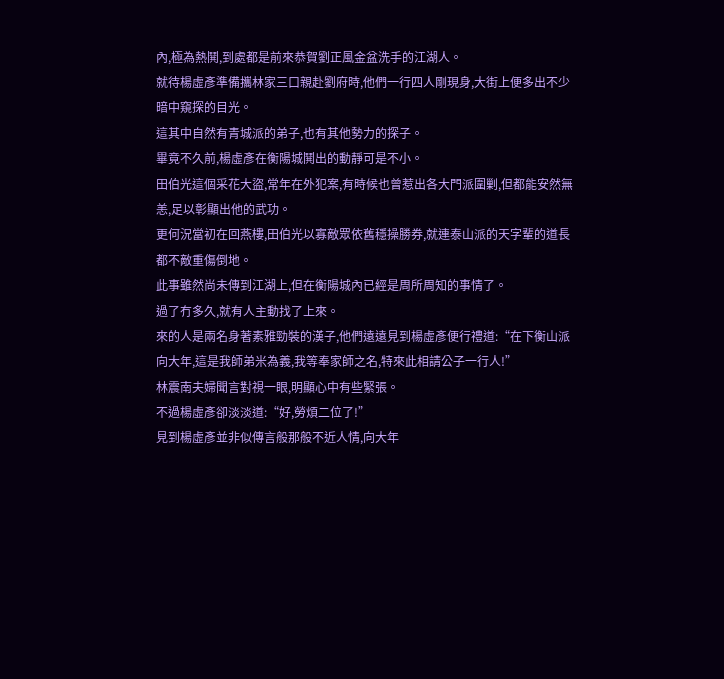內,極為熱鬨,到處都是前來恭賀劉正風金盆洗手的江湖人。
就待楊虛彥準備攜林家三口親赴劉府時,他們一行四人剛現身,大街上便多出不少暗中窺探的目光。
這其中自然有青城派的弟子,也有其他勢力的探子。
畢竟不久前,楊虛彥在衡陽城鬨出的動靜可是不小。
田伯光這個采花大盜,常年在外犯案,有時候也曾惹出各大門派圍剿,但都能安然無恙,足以彰顯出他的武功。
更何況當初在回燕樓,田伯光以寡敵眾依舊穩操勝券,就連泰山派的天字輩的道長都不敵重傷倒地。
此事雖然尚未傳到江湖上,但在衡陽城內已經是周所周知的事情了。
過了冇多久,就有人主動找了上來。
來的人是兩名身著素雅勁裝的漢子,他們遠遠見到楊虛彥便行禮道:“在下衡山派向大年,這是我師弟米為義,我等奉家師之名,特來此相請公子一行人!”
林震南夫婦聞言對視一眼,明顯心中有些緊張。
不過楊虛彥卻淡淡道:“好,勞煩二位了!”
見到楊虛彥並非似傳言般那般不近人情,向大年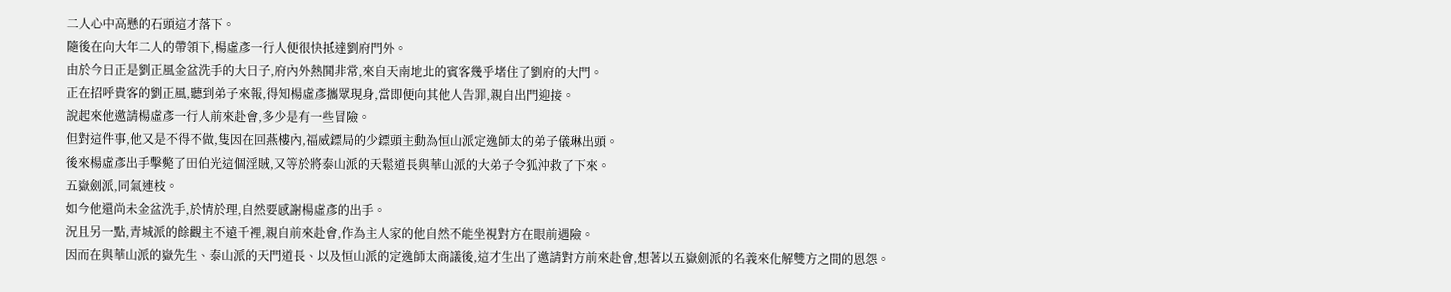二人心中高懸的石頭這才落下。
隨後在向大年二人的帶領下,楊虛彥一行人便很快抵達劉府門外。
由於今日正是劉正風金盆洗手的大日子,府內外熱鬨非常,來自天南地北的賓客幾乎堵住了劉府的大門。
正在招呼貴客的劉正風,聽到弟子來報,得知楊虛彥攜眾現身,當即便向其他人告罪,親自出門迎接。
說起來他邀請楊虛彥一行人前來赴會,多少是有一些冒險。
但對這件事,他又是不得不做,隻因在回燕樓內,福威鏢局的少鏢頭主動為恒山派定逸師太的弟子儀琳出頭。
後來楊虛彥出手擊斃了田伯光這個淫賊,又等於將泰山派的天鬆道長與華山派的大弟子令狐沖救了下來。
五嶽劍派,同氣連枝。
如今他還尚未金盆洗手,於情於理,自然要感謝楊虛彥的出手。
況且另一點,青城派的餘觀主不遠千裡,親自前來赴會,作為主人家的他自然不能坐視對方在眼前遇險。
因而在與華山派的嶽先生、泰山派的天門道長、以及恒山派的定逸師太商議後,這才生出了邀請對方前來赴會,想著以五嶽劍派的名義來化解雙方之間的恩怨。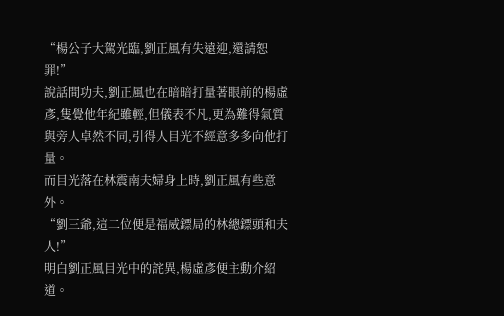“楊公子大駕光臨,劉正風有失遠迎,還請恕罪!”
說話間功夫,劉正風也在暗暗打量著眼前的楊虛彥,隻覺他年紀雖輕,但儀表不凡,更為難得氣質與旁人卓然不同,引得人目光不經意多多向他打量。
而目光落在林震南夫婦身上時,劉正風有些意外。
“劉三爺,這二位便是福威鏢局的林總鏢頭和夫人!”
明白劉正風目光中的詫異,楊虛彥便主動介紹道。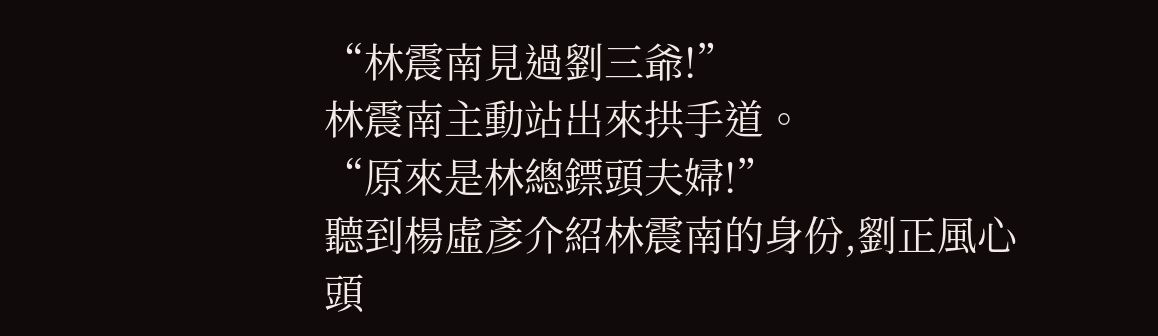“林震南見過劉三爺!”
林震南主動站出來拱手道。
“原來是林總鏢頭夫婦!”
聽到楊虛彥介紹林震南的身份,劉正風心頭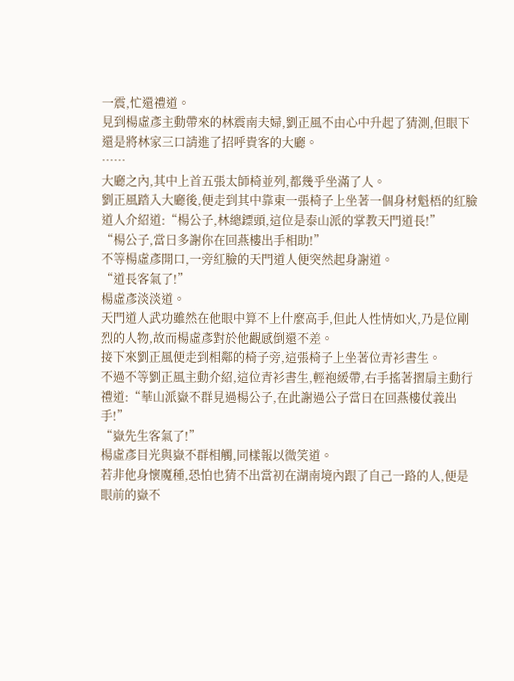一震,忙還禮道。
見到楊虛彥主動帶來的林震南夫婦,劉正風不由心中升起了猜測,但眼下還是將林家三口請進了招呼貴客的大廳。
……
大廳之內,其中上首五張太師椅並列,都幾乎坐滿了人。
劉正風踏入大廳後,便走到其中靠東一張椅子上坐著一個身材魁梧的紅臉道人介紹道:“楊公子,林總鏢頭,這位是泰山派的掌教天門道長!”
“楊公子,當日多謝你在回燕樓出手相助!”
不等楊虛彥開口,一旁紅臉的天門道人便突然起身謝道。
“道長客氣了!”
楊虛彥淡淡道。
天門道人武功雖然在他眼中算不上什麼高手,但此人性情如火,乃是位剛烈的人物,故而楊虛彥對於他觀感倒還不差。
接下來劉正風便走到相鄰的椅子旁,這張椅子上坐著位青衫書生。
不過不等劉正風主動介紹,這位青衫書生,輕袍緩帶,右手搖著摺扇主動行禮道:“華山派嶽不群見過楊公子,在此謝過公子當日在回燕樓仗義出手!”
“嶽先生客氣了!”
楊虛彥目光與嶽不群相觸,同樣報以微笑道。
若非他身懷魔種,恐怕也猜不出當初在湖南境內跟了自己一路的人,便是眼前的嶽不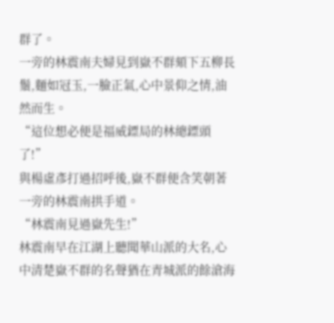群了。
一旁的林震南夫婦見到嶽不群頦下五柳長鬚,麵如冠玉,一臉正氣,心中景仰之情,油然而生。
“這位想必便是福威鏢局的林總鏢頭了!”
與楊虛彥打過招呼後,嶽不群便含笑朝著一旁的林震南拱手道。
“林震南見過嶽先生!”
林震南早在江湖上聽聞華山派的大名,心中清楚嶽不群的名聲猶在青城派的餘滄海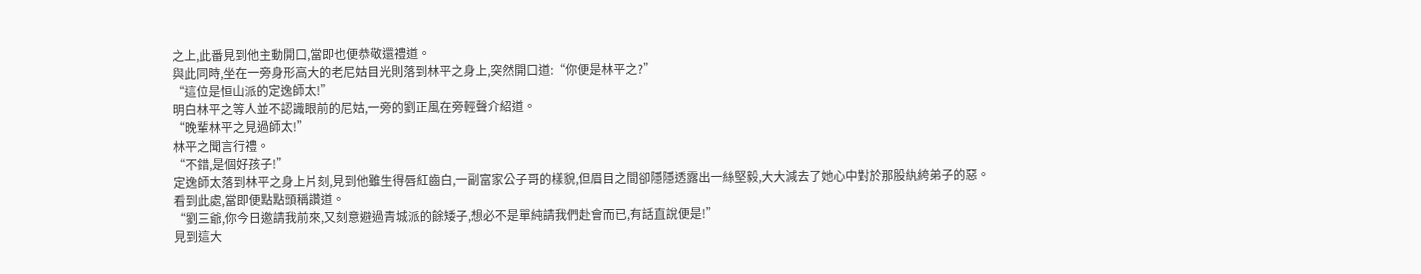之上,此番見到他主動開口,當即也便恭敬還禮道。
與此同時,坐在一旁身形高大的老尼姑目光則落到林平之身上,突然開口道:“你便是林平之?”
“這位是恒山派的定逸師太!”
明白林平之等人並不認識眼前的尼姑,一旁的劉正風在旁輕聲介紹道。
“晚輩林平之見過師太!”
林平之聞言行禮。
“不錯,是個好孩子!”
定逸師太落到林平之身上片刻,見到他雖生得唇紅齒白,一副富家公子哥的樣貌,但眉目之間卻隱隱透露出一絲堅毅,大大減去了她心中對於那股紈絝弟子的惡。
看到此處,當即便點點頭稱讚道。
“劉三爺,你今日邀請我前來,又刻意避過青城派的餘矮子,想必不是單純請我們赴會而已,有話直說便是!”
見到這大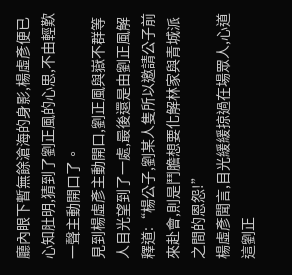廳內眼下暫無餘滄海的身影,楊虛彥便已心知肚明,猜到了劉正風的心思,不由輕歎一聲主動開口了。
見到楊虛彥主動開口,劉正風與嶽不群等人目光望到了一處,最後還是由劉正風解釋道:“楊公子,劉某人隻所以邀請公子前來赴會,則是鬥膽想要化解林家與青城派之間的恩怨!”
楊虛彥聞言,目光緩緩掠過在場眾人,心道這劉正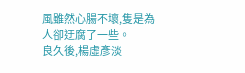風雖然心腸不壞,隻是為人卻迂腐了一些。
良久後,楊虛彥淡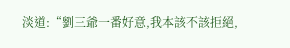淡道:“劉三爺一番好意,我本該不該拒絕,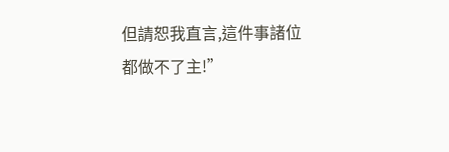但請恕我直言,這件事諸位都做不了主!”